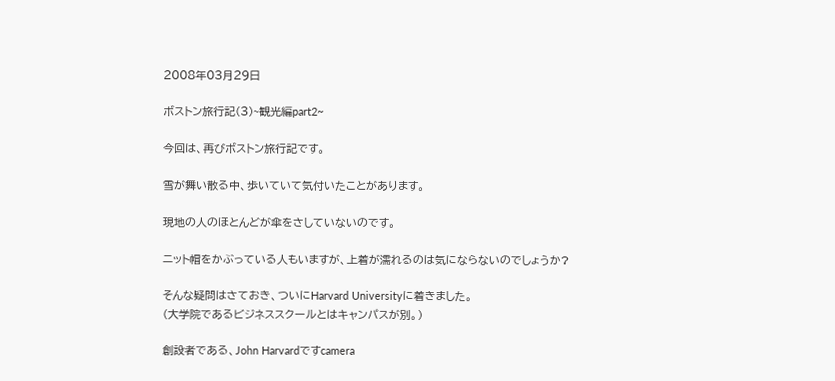2008年03月29日

ボストン旅行記(3)~観光編part2~

今回は、再びボストン旅行記です。

雪が舞い散る中、歩いていて気付いたことがあります。

現地の人のほとんどが傘をさしていないのです。

ニット帽をかぶっている人もいますが、上着が濡れるのは気にならないのでしょうか?

そんな疑問はさておき、ついにHarvard Universityに着きました。
(大学院であるビジネススクールとはキャンパスが別。)

創設者である、John Harvardですcamera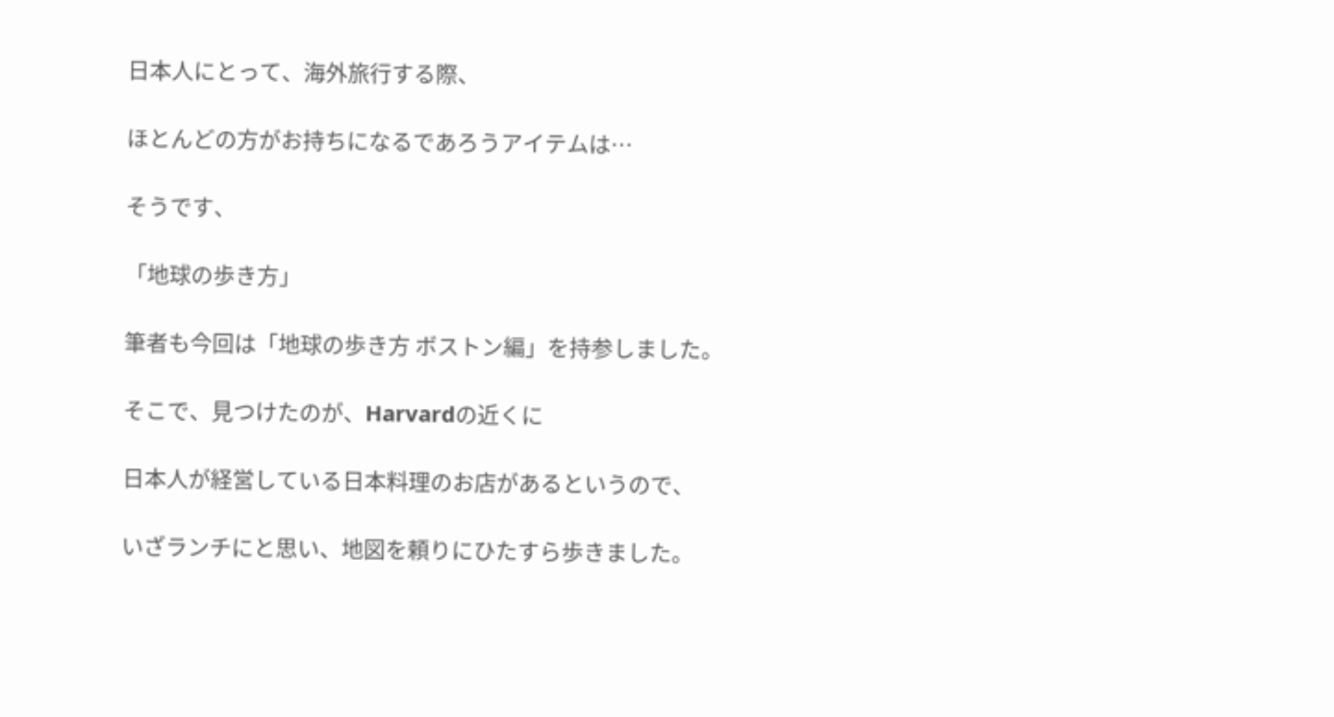日本人にとって、海外旅行する際、

ほとんどの方がお持ちになるであろうアイテムは…

そうです、

「地球の歩き方」

筆者も今回は「地球の歩き方 ボストン編」を持参しました。

そこで、見つけたのが、Harvardの近くに

日本人が経営している日本料理のお店があるというので、

いざランチにと思い、地図を頼りにひたすら歩きました。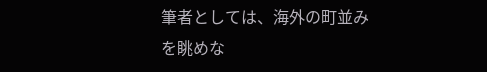筆者としては、海外の町並みを眺めな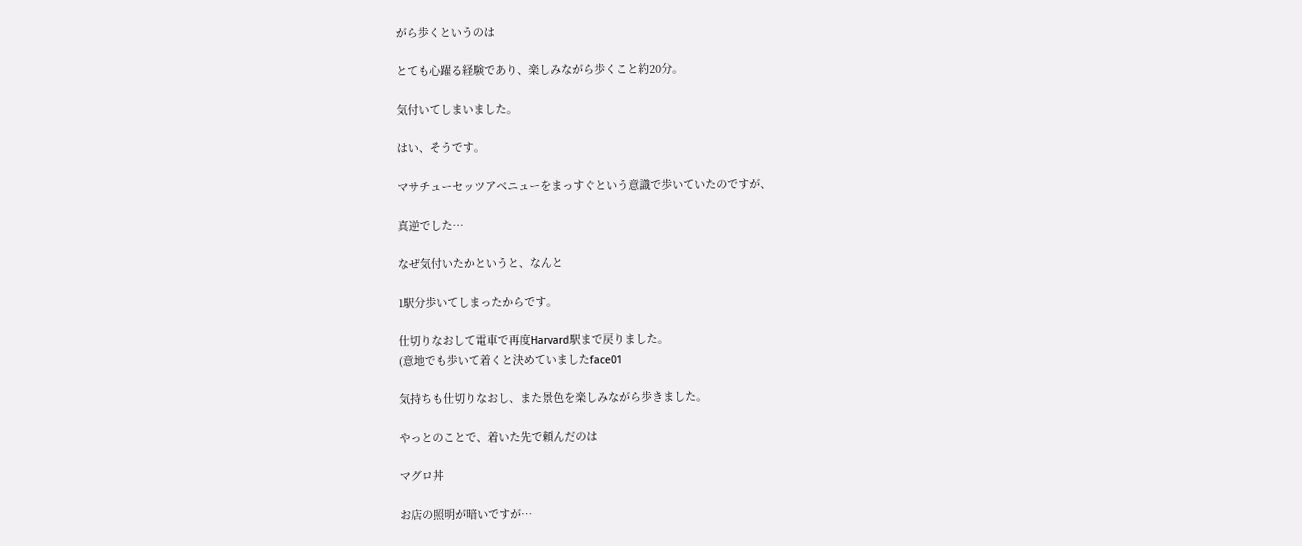がら歩くというのは

とても心躍る経験であり、楽しみながら歩くこと約20分。

気付いてしまいました。

はい、そうです。

マサチューセッツアベニューをまっすぐという意識で歩いていたのですが、

真逆でした…

なぜ気付いたかというと、なんと

1駅分歩いてしまったからです。

仕切りなおして電車で再度Harvard駅まで戻りました。
(意地でも歩いて着くと決めていましたface01

気持ちも仕切りなおし、また景色を楽しみながら歩きました。

やっとのことで、着いた先で頼んだのは

マグロ丼

お店の照明が暗いですが…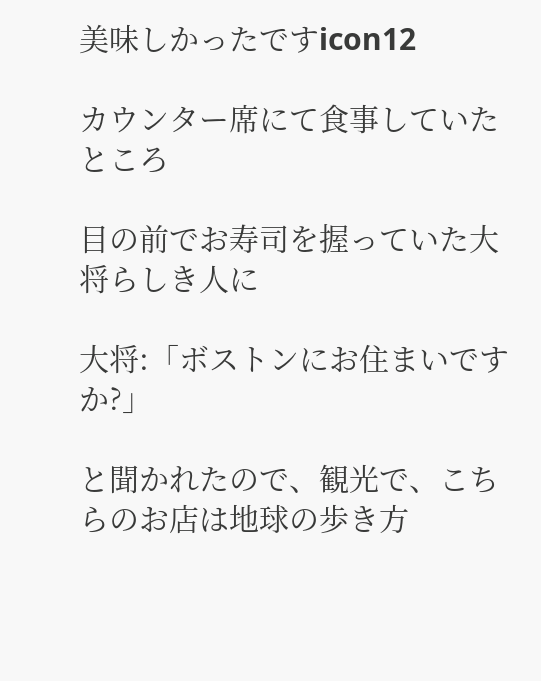美味しかったですicon12

カウンター席にて食事していたところ

目の前でお寿司を握っていた大将らしき人に

大将:「ボストンにお住まいですか?」

と聞かれたので、観光で、こちらのお店は地球の歩き方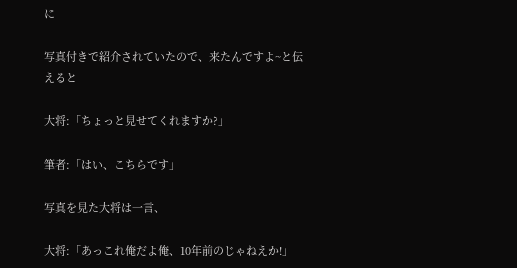に

写真付きで紹介されていたので、来たんですよ~と伝えると

大将:「ちょっと見せてくれますか?」

筆者:「はい、こちらです」

写真を見た大将は一言、

大将:「あっこれ俺だよ俺、10年前のじゃねえか!」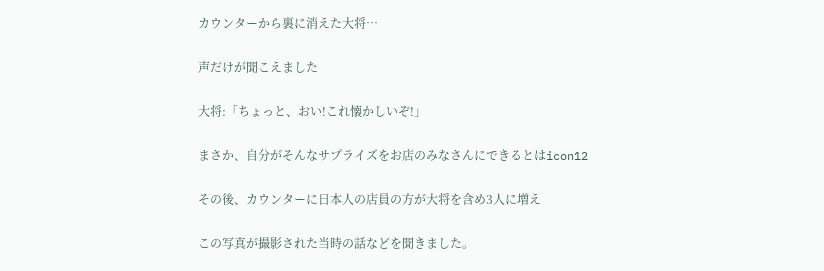カウンターから裏に消えた大将…

声だけが聞こえました

大将:「ちょっと、おい!これ懐かしいぞ!」

まさか、自分がそんなサプライズをお店のみなさんにできるとはicon12

その後、カウンターに日本人の店員の方が大将を含め3人に増え

この写真が撮影された当時の話などを聞きました。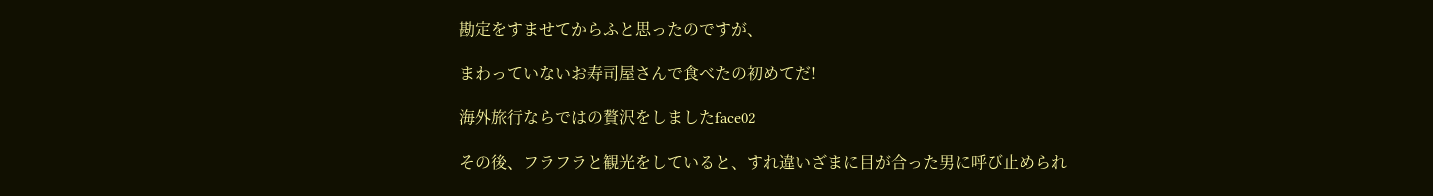勘定をすませてからふと思ったのですが、

まわっていないお寿司屋さんで食べたの初めてだ!

海外旅行ならではの贅沢をしましたface02

その後、フラフラと観光をしていると、すれ違いざまに目が合った男に呼び止められ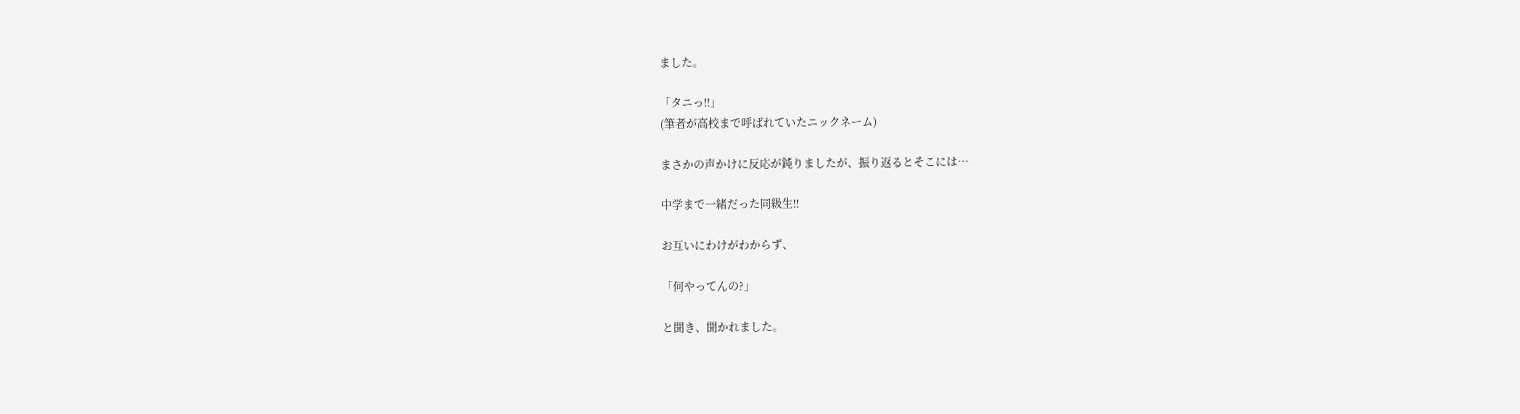ました。

「タニっ!!」
(筆者が高校まで呼ばれていたニックネーム)

まさかの声かけに反応が鈍りましたが、振り返るとそこには…

中学まで一緒だった同級生!!

お互いにわけがわからず、

「何やってんの?」

と聞き、聞かれました。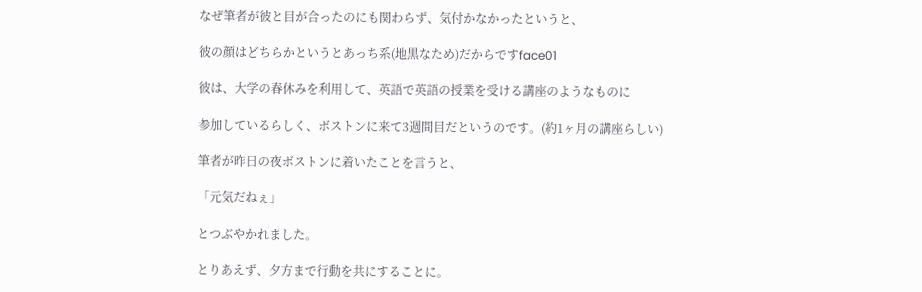なぜ筆者が彼と目が合ったのにも関わらず、気付かなかったというと、

彼の顔はどちらかというとあっち系(地黒なため)だからですface01

彼は、大学の春休みを利用して、英語で英語の授業を受ける講座のようなものに

参加しているらしく、ボストンに来て3週間目だというのです。(約1ヶ月の講座らしい)

筆者が昨日の夜ボストンに着いたことを言うと、

「元気だねぇ」

とつぶやかれました。

とりあえず、夕方まで行動を共にすることに。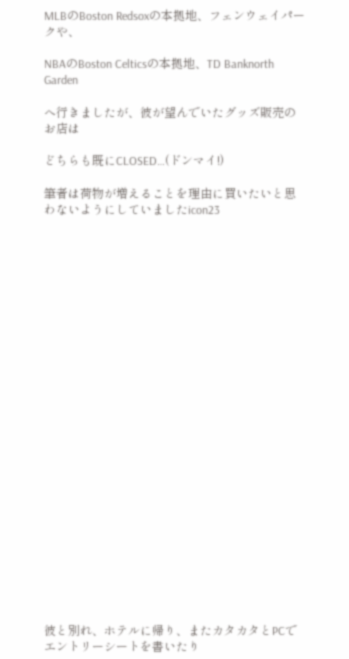MLBのBoston Redsoxの本拠地、フェンウェイパークや、

NBAのBoston Celticsの本拠地、TD Banknorth Garden

へ行きましたが、彼が望んでいたグッズ販売のお店は

どちらも既にCLOSED…(ドンマイ!)

筆者は荷物が増えることを理由に買いたいと思わないようにしていましたicon23

























彼と別れ、ホテルに帰り、またカタカタとPCでエントリーシートを書いたり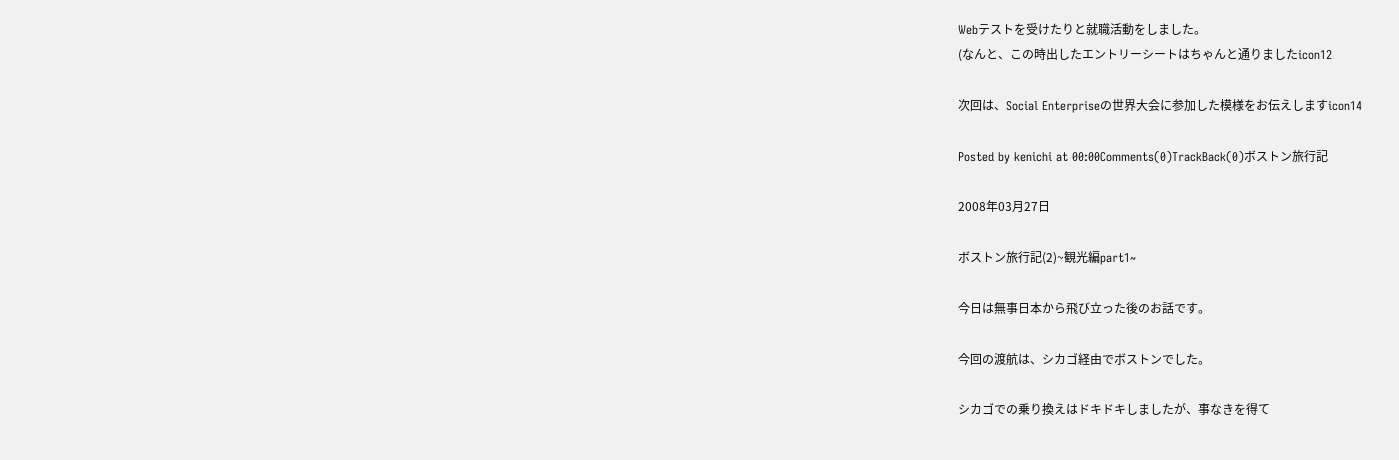Webテストを受けたりと就職活動をしました。
(なんと、この時出したエントリーシートはちゃんと通りましたicon12

次回は、Social Enterpriseの世界大会に参加した模様をお伝えしますicon14

Posted by kenichi at 00:00Comments(0)TrackBack(0)ボストン旅行記

2008年03月27日

ボストン旅行記(2)~観光編part1~

今日は無事日本から飛び立った後のお話です。

今回の渡航は、シカゴ経由でボストンでした。

シカゴでの乗り換えはドキドキしましたが、事なきを得て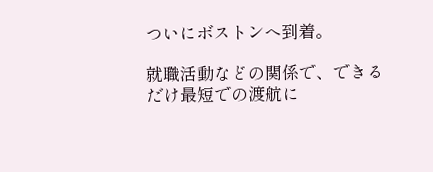ついにボストンへ到着。

就職活動などの関係で、できるだけ最短での渡航に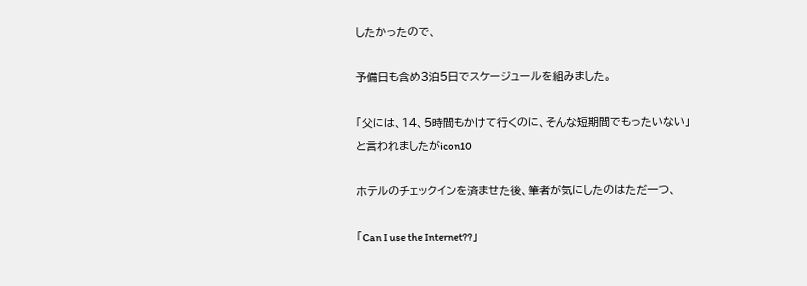したかったので、

予備日も含め3泊5日でスケージュールを組みました。

「父には、14、5時間もかけて行くのに、そんな短期間でもったいない」
と言われましたがicon10

ホテルのチェックインを済ませた後、筆者が気にしたのはただ一つ、

「Can I use the Internet??」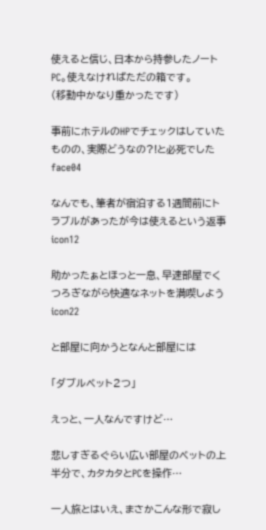使えると信じ、日本から持参したノートPC。使えなければただの箱です。
(移動中かなり重かったです)

事前にホテルのHPでチェックはしていたものの、実際どうなの?!と必死でしたface04

なんでも、筆者が宿泊する1週間前にトラブルがあったが今は使えるという返事icon12

助かったぁとほっと一息、早速部屋でくつろぎながら快適なネットを満喫しようicon22

と部屋に向かうとなんと部屋には

「ダブルベット2つ」

えっと、一人なんですけど…

悲しすぎるぐらい広い部屋のベットの上半分で、カタカタとPCを操作…

一人旅とはいえ、まさかこんな形で寂し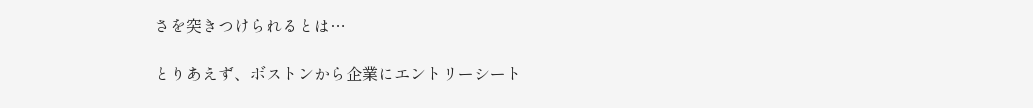さを突きつけられるとは…

とりあえず、ボストンから企業にエントリーシート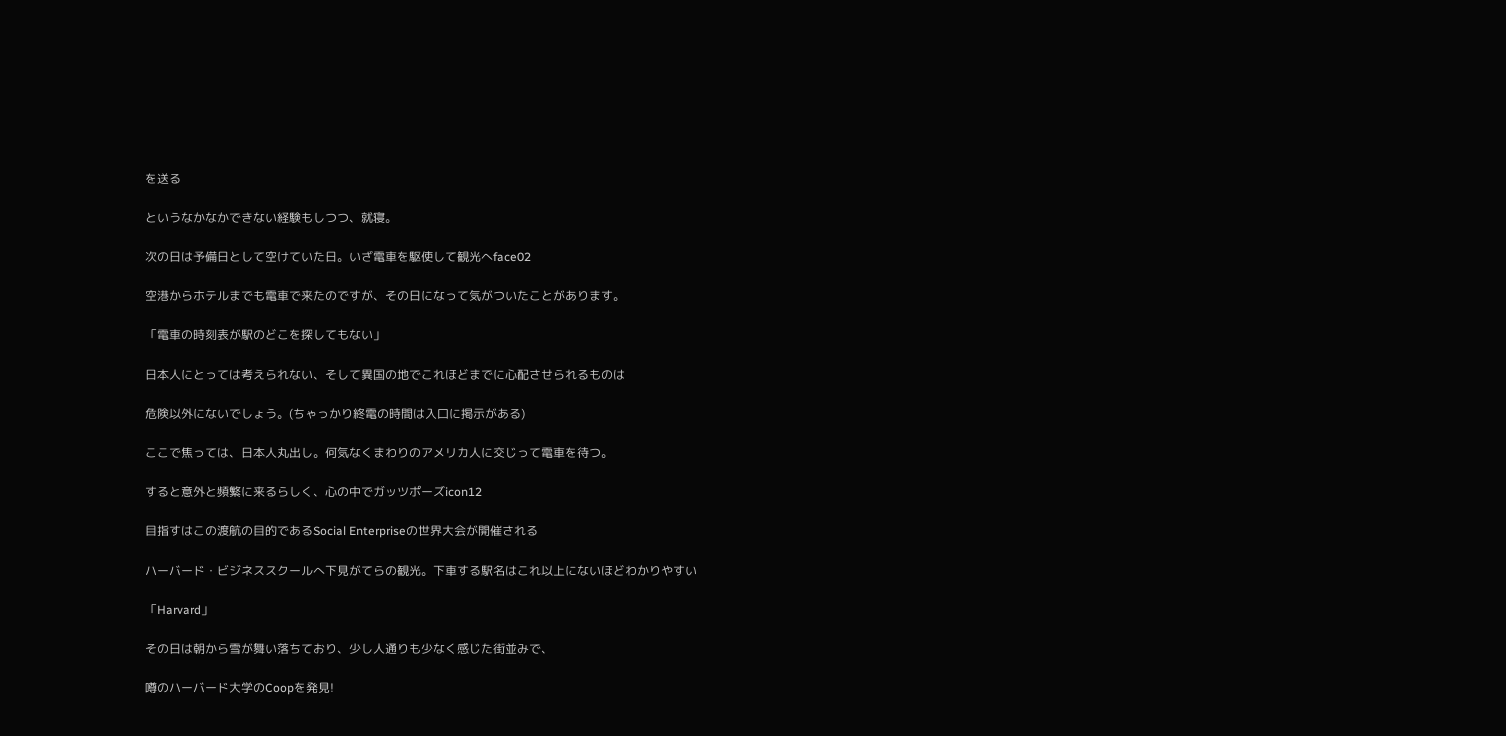を送る

というなかなかできない経験もしつつ、就寝。

次の日は予備日として空けていた日。いざ電車を駆使して観光へface02

空港からホテルまでも電車で来たのですが、その日になって気がついたことがあります。

「電車の時刻表が駅のどこを探してもない」

日本人にとっては考えられない、そして異国の地でこれほどまでに心配させられるものは

危険以外にないでしょう。(ちゃっかり終電の時間は入口に掲示がある)

ここで焦っては、日本人丸出し。何気なくまわりのアメリカ人に交じって電車を待つ。

すると意外と頻繁に来るらしく、心の中でガッツポーズicon12

目指すはこの渡航の目的であるSocial Enterpriseの世界大会が開催される

ハーバード・ビジネススクールへ下見がてらの観光。下車する駅名はこれ以上にないほどわかりやすい

「Harvard」

その日は朝から雪が舞い落ちており、少し人通りも少なく感じた街並みで、

噂のハーバード大学のCoopを発見!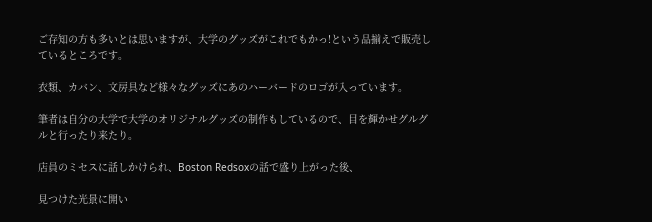ご存知の方も多いとは思いますが、大学のグッズがこれでもかっ!という品揃えで販売しているところです。

衣類、カバン、文房具など様々なグッズにあのハーバードのロゴが入っています。

筆者は自分の大学で大学のオリジナルグッズの制作もしているので、目を輝かせグルグルと行ったり来たり。

店員のミセスに話しかけられ、Boston Redsoxの話で盛り上がった後、

見つけた光景に開い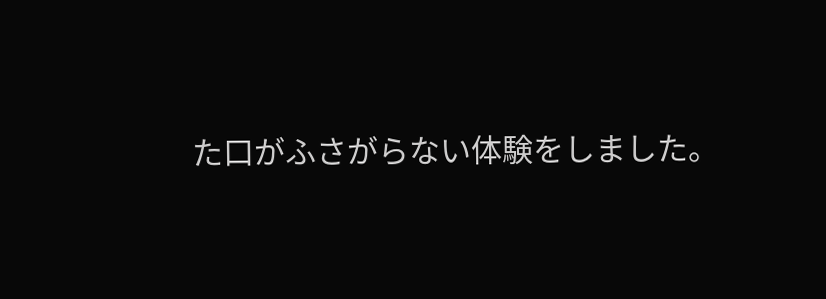た口がふさがらない体験をしました。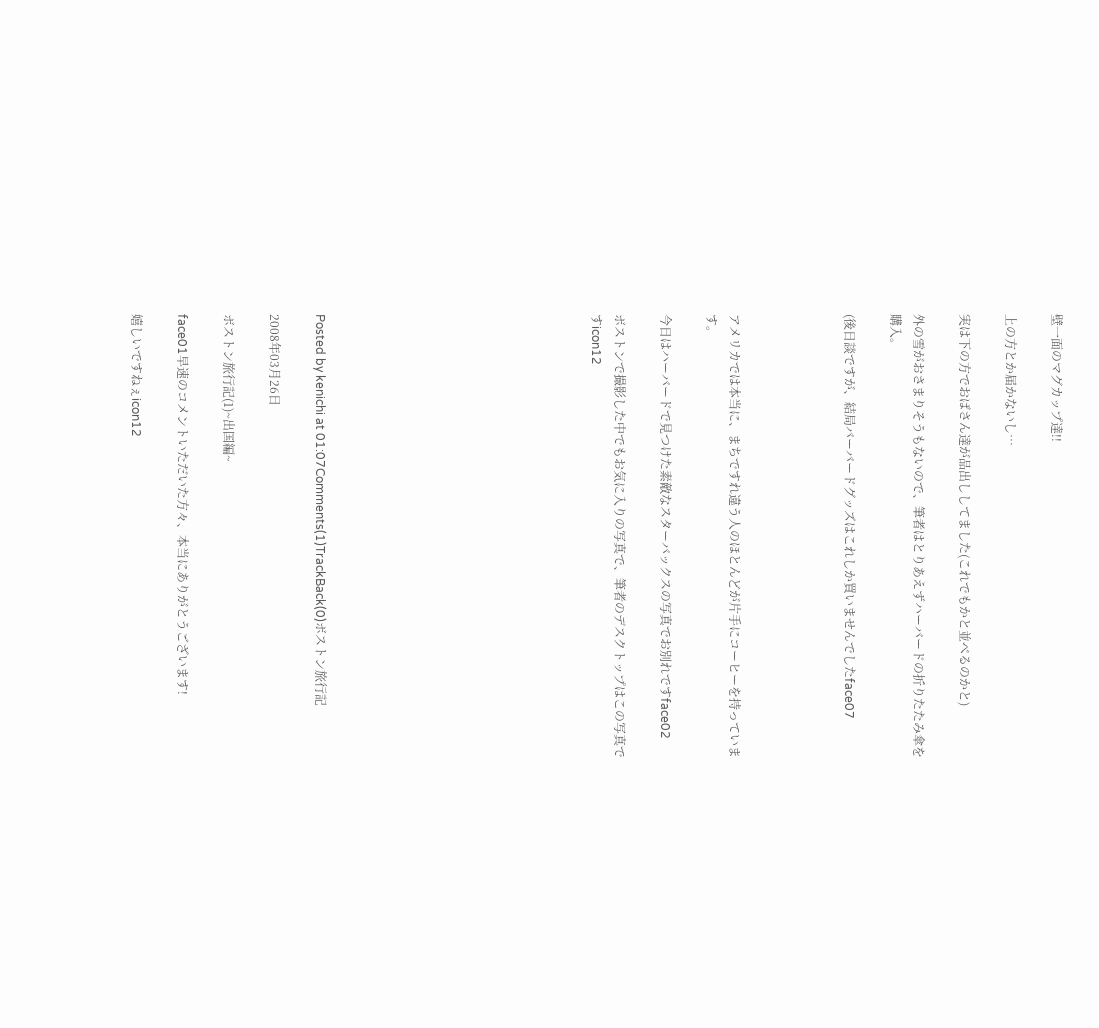壁一面のマグカップ達!!

上の方とか届かないし…

実は下の方でおばさん達が品出ししてました(これでもかと並べるのかと)

外の雪がおさまりそうもないので、筆者はとりあえずハーバードの折りたたみ傘を購入。

(後日談ですが、結局バーバードグッズはこれしか買いませんでしたface07




アメリカでは本当に、まちですれ違う人のほとんどが片手にコーヒーを持っています。

今日はハーバードで見つけた素敵なスターバックスの写真でお別れですface02

ボストンで撮影した中でもお気に入りの写真で、筆者のデスクトップはこの写真ですicon12











Posted by kenichi at 01:07Comments(1)TrackBack(0)ボストン旅行記

2008年03月26日

ボストン旅行記(1)~出国編~

face01早速のコメントいただいた方々、本当にありがとうございます!

嬉しいですねぇicon12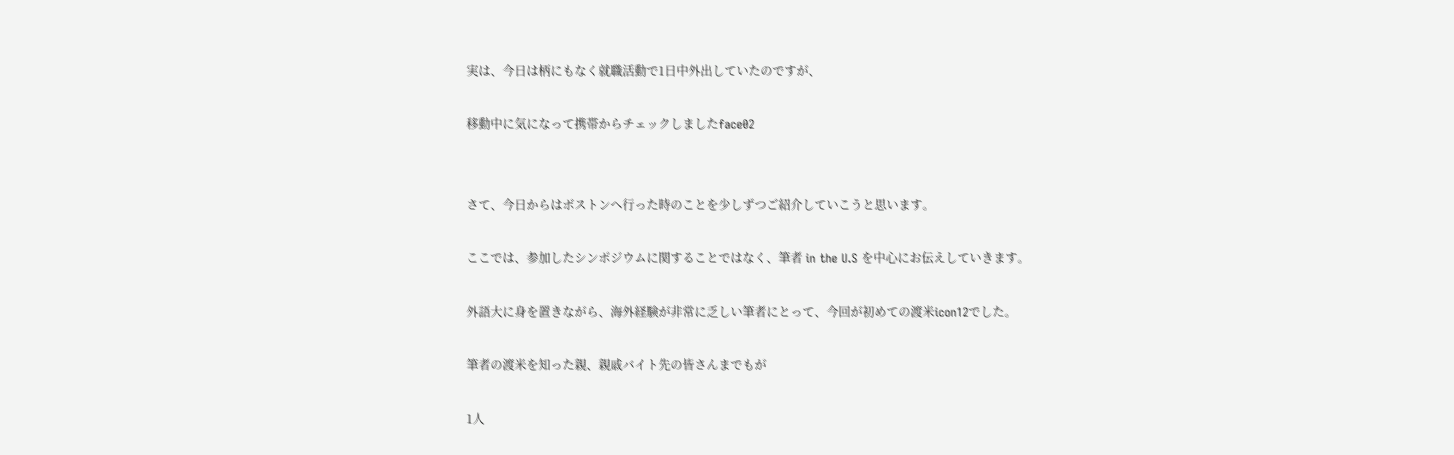実は、今日は柄にもなく就職活動で1日中外出していたのですが、

移動中に気になって携帯からチェックしましたface02


さて、今日からはボストンへ行った時のことを少しずつご紹介していこうと思います。

ここでは、参加したシンポジウムに関することではなく、筆者 in the U.S を中心にお伝えしていきます。

外語大に身を置きながら、海外経験が非常に乏しい筆者にとって、今回が初めての渡米icon12でした。

筆者の渡米を知った親、親戚バイト先の皆さんまでもが

1人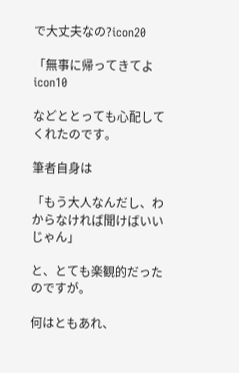で大丈夫なの?icon20

「無事に帰ってきてよicon10

などととっても心配してくれたのです。

筆者自身は

「もう大人なんだし、わからなければ聞けばいいじゃん」

と、とても楽観的だったのですが。

何はともあれ、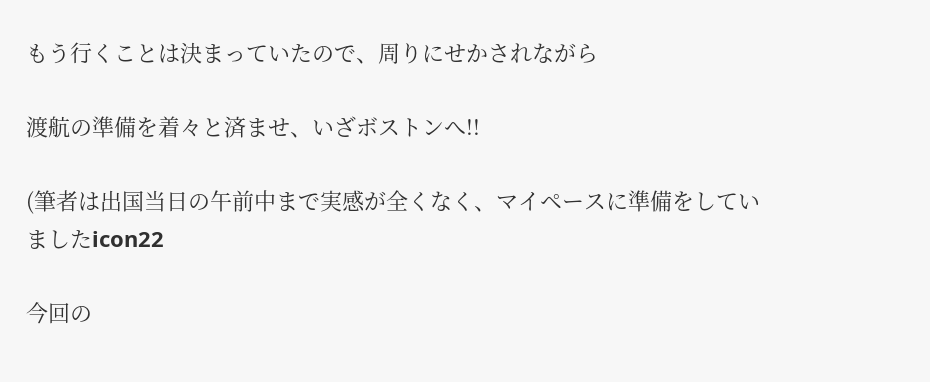もう行くことは決まっていたので、周りにせかされながら

渡航の準備を着々と済ませ、いざボストンへ!!

(筆者は出国当日の午前中まで実感が全くなく、マイペースに準備をしていましたicon22

今回の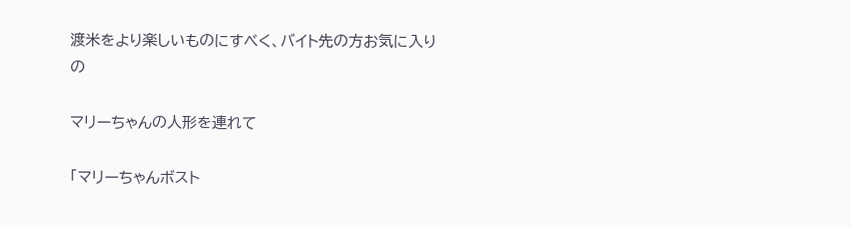渡米をより楽しいものにすべく、バイト先の方お気に入りの

マリーちゃんの人形を連れて

「マリーちゃんボスト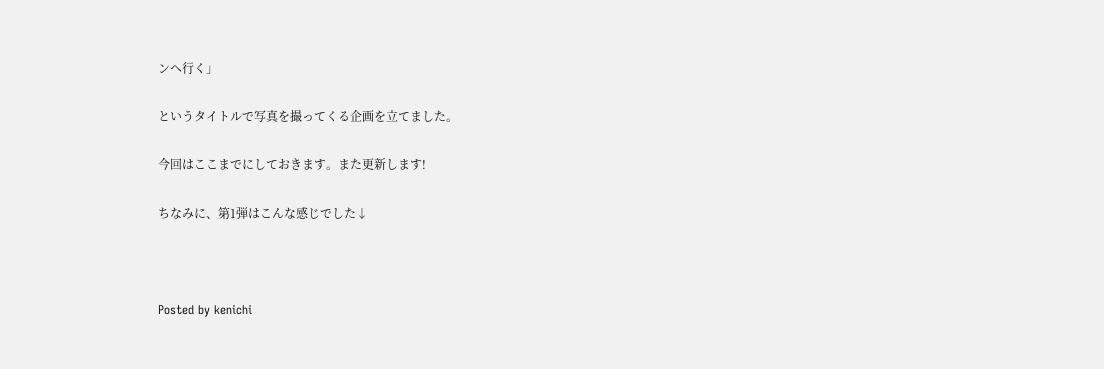ンへ行く」

というタイトルで写真を撮ってくる企画を立てました。

今回はここまでにしておきます。また更新します!

ちなみに、第1弾はこんな感じでした↓



Posted by kenichi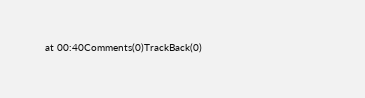at 00:40Comments(0)TrackBack(0)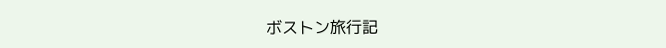ボストン旅行記